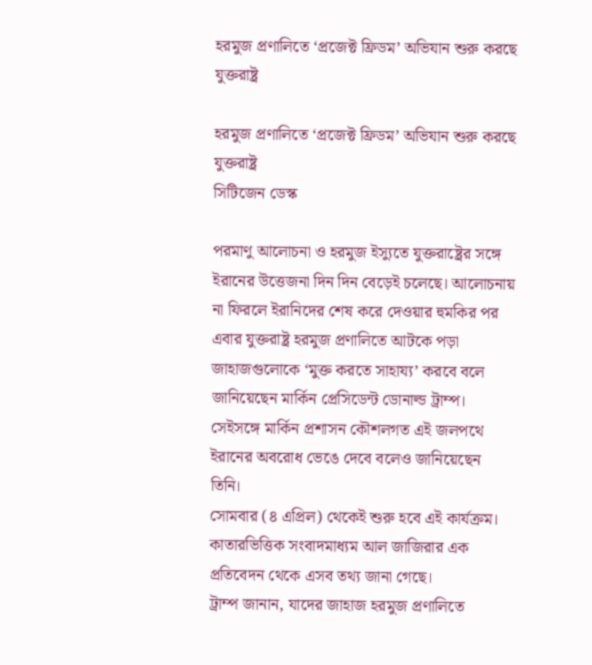হরমুজ প্রণালিতে ‘প্রজেক্ট ফ্রিডম’ অভিযান শুরু করছে যুক্তরাষ্ট্র

হরমুজ প্রণালিতে ‘প্রজেক্ট ফ্রিডম’ অভিযান শুরু করছে যুক্তরাষ্ট্র
সিটিজেন ডেস্ক

পরমাণু আলোচনা ও হরমুজ ইস্যুতে যুক্তরাষ্ট্রের সঙ্গে ইরানের উত্তেজনা দিন দিন বেড়েই চলেছে। আলোচনায় না ফিরলে ইরানিদের শেষ করে দেওয়ার হুমকির পর এবার যুক্তরাষ্ট্র হরমুজ প্রণালিতে আটকে পড়া জাহাজগুলোকে ‘মুক্ত করতে সাহায্য’ করবে বলে জানিয়েছেন মার্কিন প্রেসিডেন্ট ডোনাল্ড ট্রাম্প। সেইসঙ্গে মার্কিন প্রশাসন কৌশলগত এই জলপথে ইরানের অবরোধ ভেঙে দেবে বলেও জানিয়েছেন তিনি।
সোমবার (৪ এপ্রিল) থেকেই শুরু হবে এই কার্যক্রম। কাতারভিত্তিক সংবাদমাধ্যম আল জাজিরার এক প্রতিবেদন থেকে এসব তথ্য জানা গেছে।
ট্রাম্প জানান, যাদের জাহাজ হরমুজ প্রণালিতে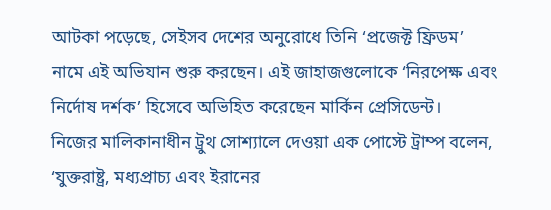আটকা পড়েছে, সেইসব দেশের অনুরোধে তিনি ‘প্রজেক্ট ফ্রিডম’ নামে এই অভিযান শুরু করছেন। এই জাহাজগুলোকে ‘নিরপেক্ষ এবং নির্দোষ দর্শক’ হিসেবে অভিহিত করেছেন মার্কিন প্রেসিডেন্ট।
নিজের মালিকানাধীন ট্রুথ সোশ্যালে দেওয়া এক পোস্টে ট্রাম্প বলেন, ‘যুক্তরাষ্ট্র, মধ্যপ্রাচ্য এবং ইরানের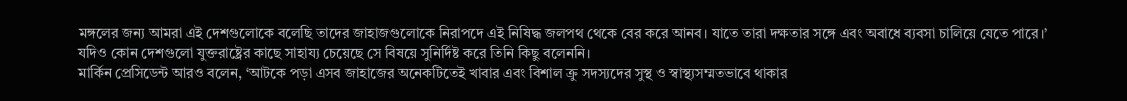মঙ্গলের জন্য আমরা এই দেশগুলোকে বলেছি তাদের জাহাজগুলোকে নিরাপদে এই নিষিদ্ধ জলপথ থেকে বের করে আনব। যাতে তারা দক্ষতার সঙ্গে এবং অবাধে ব্যবসা চালিয়ে যেতে পারে।’
যদিও কোন দেশগুলো যুক্তরাষ্ট্রের কাছে সাহায্য চেয়েছে সে বিষয়ে সুনির্দিষ্ট করে তিনি কিছু বলেননি।
মার্কিন প্রেসিডেন্ট আরও বলেন, ‘আটকে পড়া এসব জাহাজের অনেকটিতেই খাবার এবং বিশাল ক্রু সদস্যদের সুস্থ ও স্বাস্থ্যসম্মতভাবে থাকার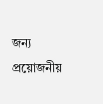জন্য প্রয়োজনীয়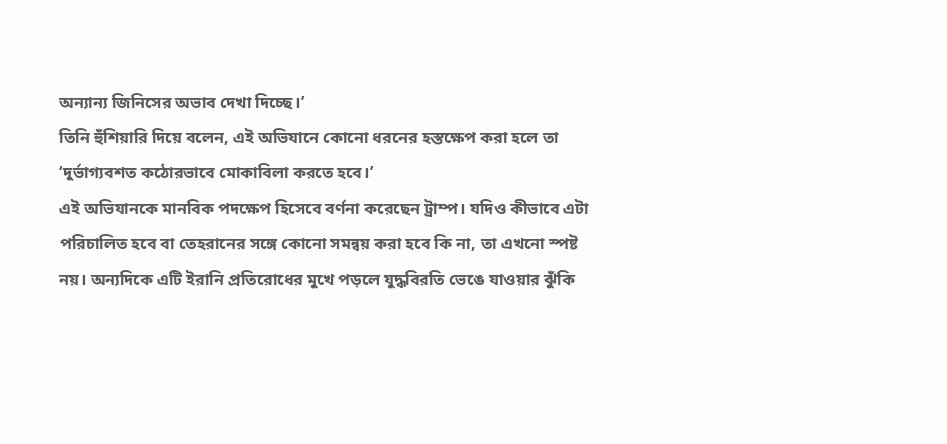অন্যান্য জিনিসের অভাব দেখা দিচ্ছে।’
তিনি হুঁশিয়ারি দিয়ে বলেন, এই অভিযানে কোনো ধরনের হস্তক্ষেপ করা হলে তা ‘দুর্ভাগ্যবশত কঠোরভাবে মোকাবিলা করতে হবে।’
এই অভিযানকে মানবিক পদক্ষেপ হিসেবে বর্ণনা করেছেন ট্রাম্প। যদিও কীভাবে এটা পরিচালিত হবে বা তেহরানের সঙ্গে কোনো সমন্বয় করা হবে কি না, তা এখনো স্পষ্ট নয়। অন্যদিকে এটি ইরানি প্রতিরোধের মুখে পড়লে যুদ্ধবিরতি ভেঙে যাওয়ার ঝুঁকি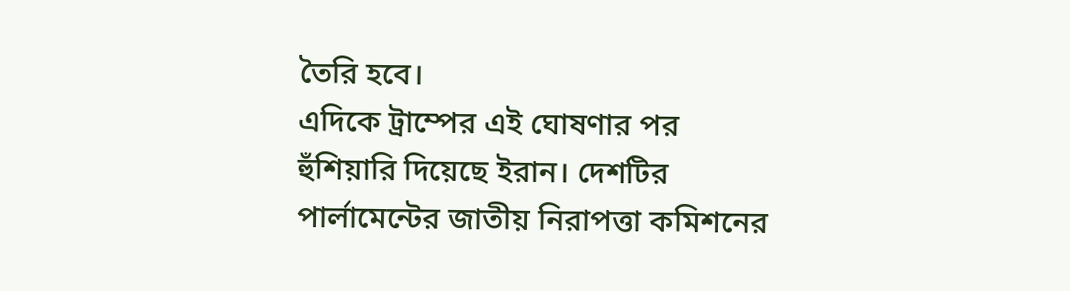তৈরি হবে।
এদিকে ট্রাম্পের এই ঘোষণার পর হুঁশিয়ারি দিয়েছে ইরান। দেশটির পার্লামেন্টের জাতীয় নিরাপত্তা কমিশনের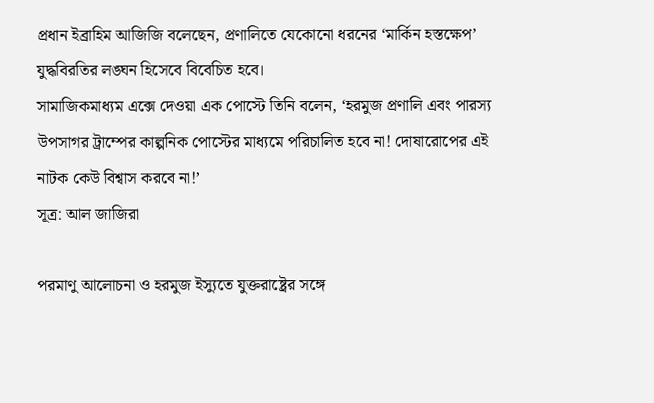প্রধান ইব্রাহিম আজিজি বলেছেন, প্রণালিতে যেকোনো ধরনের ‘মার্কিন হস্তক্ষেপ’ যুদ্ধবিরতির লঙ্ঘন হিসেবে বিবেচিত হবে।
সামাজিকমাধ্যম এক্সে দেওয়া এক পোস্টে তিনি বলেন, ‘হরমুজ প্রণালি এবং পারস্য উপসাগর ট্রাম্পের কাল্পনিক পোস্টের মাধ্যমে পরিচালিত হবে না! দোষারোপের এই নাটক কেউ বিশ্বাস করবে না!’
সূত্র: আল জাজিরা

পরমাণু আলোচনা ও হরমুজ ইস্যুতে যুক্তরাষ্ট্রের সঙ্গে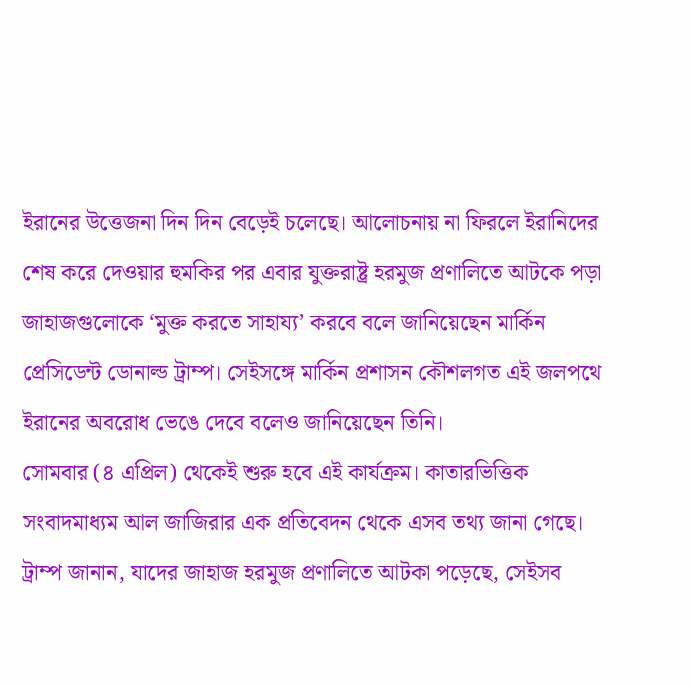ইরানের উত্তেজনা দিন দিন বেড়েই চলেছে। আলোচনায় না ফিরলে ইরানিদের শেষ করে দেওয়ার হুমকির পর এবার যুক্তরাষ্ট্র হরমুজ প্রণালিতে আটকে পড়া জাহাজগুলোকে ‘মুক্ত করতে সাহায্য’ করবে বলে জানিয়েছেন মার্কিন প্রেসিডেন্ট ডোনাল্ড ট্রাম্প। সেইসঙ্গে মার্কিন প্রশাসন কৌশলগত এই জলপথে ইরানের অবরোধ ভেঙে দেবে বলেও জানিয়েছেন তিনি।
সোমবার (৪ এপ্রিল) থেকেই শুরু হবে এই কার্যক্রম। কাতারভিত্তিক সংবাদমাধ্যম আল জাজিরার এক প্রতিবেদন থেকে এসব তথ্য জানা গেছে।
ট্রাম্প জানান, যাদের জাহাজ হরমুজ প্রণালিতে আটকা পড়েছে, সেইসব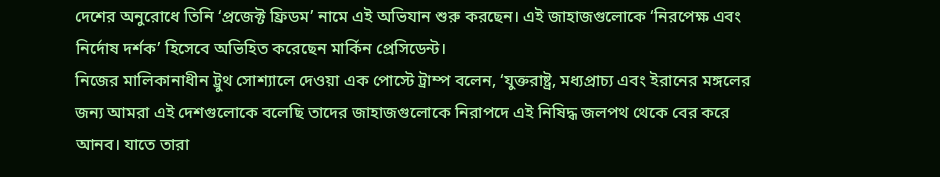দেশের অনুরোধে তিনি ‘প্রজেক্ট ফ্রিডম’ নামে এই অভিযান শুরু করছেন। এই জাহাজগুলোকে ‘নিরপেক্ষ এবং নির্দোষ দর্শক’ হিসেবে অভিহিত করেছেন মার্কিন প্রেসিডেন্ট।
নিজের মালিকানাধীন ট্রুথ সোশ্যালে দেওয়া এক পোস্টে ট্রাম্প বলেন, ‘যুক্তরাষ্ট্র, মধ্যপ্রাচ্য এবং ইরানের মঙ্গলের জন্য আমরা এই দেশগুলোকে বলেছি তাদের জাহাজগুলোকে নিরাপদে এই নিষিদ্ধ জলপথ থেকে বের করে আনব। যাতে তারা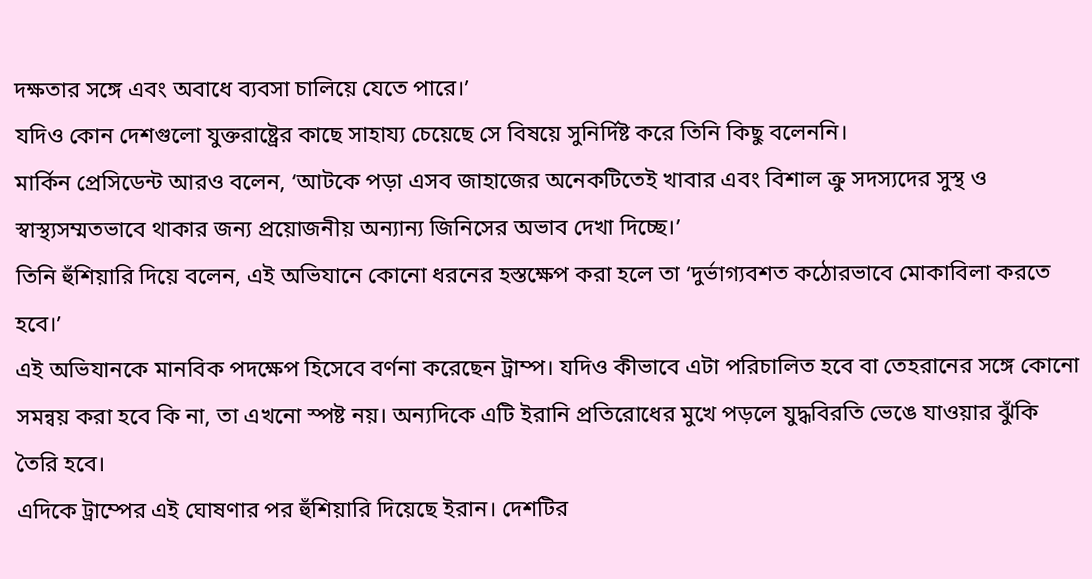দক্ষতার সঙ্গে এবং অবাধে ব্যবসা চালিয়ে যেতে পারে।’
যদিও কোন দেশগুলো যুক্তরাষ্ট্রের কাছে সাহায্য চেয়েছে সে বিষয়ে সুনির্দিষ্ট করে তিনি কিছু বলেননি।
মার্কিন প্রেসিডেন্ট আরও বলেন, ‘আটকে পড়া এসব জাহাজের অনেকটিতেই খাবার এবং বিশাল ক্রু সদস্যদের সুস্থ ও স্বাস্থ্যসম্মতভাবে থাকার জন্য প্রয়োজনীয় অন্যান্য জিনিসের অভাব দেখা দিচ্ছে।’
তিনি হুঁশিয়ারি দিয়ে বলেন, এই অভিযানে কোনো ধরনের হস্তক্ষেপ করা হলে তা ‘দুর্ভাগ্যবশত কঠোরভাবে মোকাবিলা করতে হবে।’
এই অভিযানকে মানবিক পদক্ষেপ হিসেবে বর্ণনা করেছেন ট্রাম্প। যদিও কীভাবে এটা পরিচালিত হবে বা তেহরানের সঙ্গে কোনো সমন্বয় করা হবে কি না, তা এখনো স্পষ্ট নয়। অন্যদিকে এটি ইরানি প্রতিরোধের মুখে পড়লে যুদ্ধবিরতি ভেঙে যাওয়ার ঝুঁকি তৈরি হবে।
এদিকে ট্রাম্পের এই ঘোষণার পর হুঁশিয়ারি দিয়েছে ইরান। দেশটির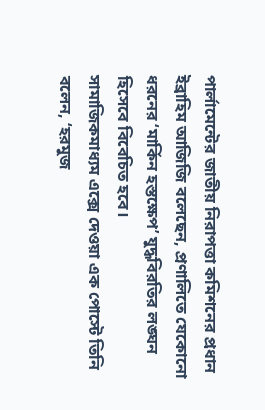পার্লামেন্টের জাতীয় নিরাপত্তা কমিশনের প্রধান ইব্রাহিম আজিজি বলেছেন, প্রণালিতে যেকোনো ধরনের ‘মার্কিন হস্তক্ষেপ’ যুদ্ধবিরতির লঙ্ঘন হিসেবে বিবেচিত হবে।
সামাজিকমাধ্যম এক্সে দেওয়া এক পোস্টে তিনি বলেন, ‘হরমুজ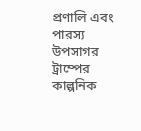প্রণালি এবং পারস্য উপসাগর ট্রাম্পের কাল্পনিক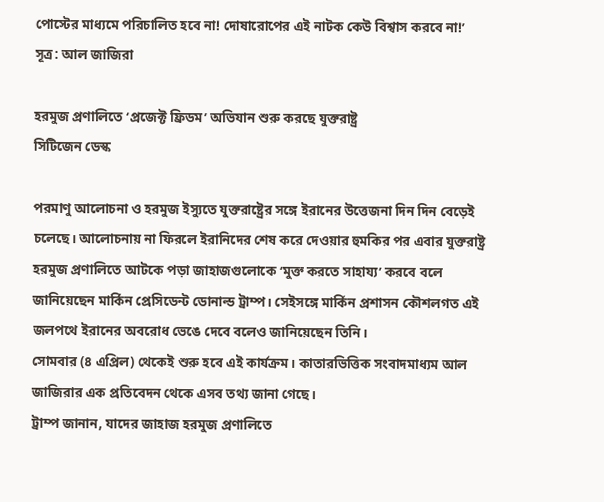পোস্টের মাধ্যমে পরিচালিত হবে না! দোষারোপের এই নাটক কেউ বিশ্বাস করবে না!’
সূত্র: আল জাজিরা

হরমুজ প্রণালিতে ‘প্রজেক্ট ফ্রিডম’ অভিযান শুরু করছে যুক্তরাষ্ট্র
সিটিজেন ডেস্ক

পরমাণু আলোচনা ও হরমুজ ইস্যুতে যুক্তরাষ্ট্রের সঙ্গে ইরানের উত্তেজনা দিন দিন বেড়েই চলেছে। আলোচনায় না ফিরলে ইরানিদের শেষ করে দেওয়ার হুমকির পর এবার যুক্তরাষ্ট্র হরমুজ প্রণালিতে আটকে পড়া জাহাজগুলোকে ‘মুক্ত করতে সাহায্য’ করবে বলে জানিয়েছেন মার্কিন প্রেসিডেন্ট ডোনাল্ড ট্রাম্প। সেইসঙ্গে মার্কিন প্রশাসন কৌশলগত এই জলপথে ইরানের অবরোধ ভেঙে দেবে বলেও জানিয়েছেন তিনি।
সোমবার (৪ এপ্রিল) থেকেই শুরু হবে এই কার্যক্রম। কাতারভিত্তিক সংবাদমাধ্যম আল জাজিরার এক প্রতিবেদন থেকে এসব তথ্য জানা গেছে।
ট্রাম্প জানান, যাদের জাহাজ হরমুজ প্রণালিতে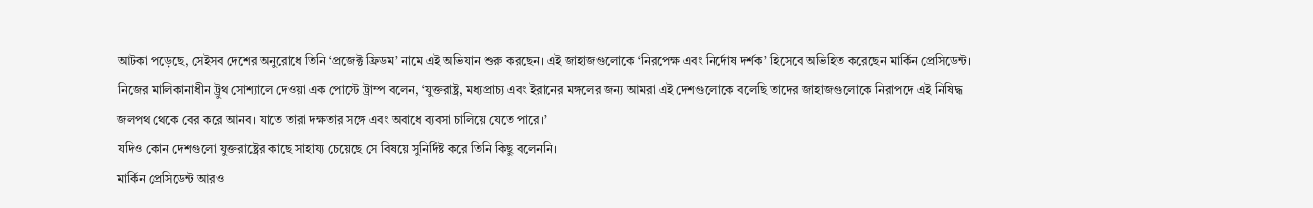আটকা পড়েছে, সেইসব দেশের অনুরোধে তিনি ‘প্রজেক্ট ফ্রিডম’ নামে এই অভিযান শুরু করছেন। এই জাহাজগুলোকে ‘নিরপেক্ষ এবং নির্দোষ দর্শক’ হিসেবে অভিহিত করেছেন মার্কিন প্রেসিডেন্ট।
নিজের মালিকানাধীন ট্রুথ সোশ্যালে দেওয়া এক পোস্টে ট্রাম্প বলেন, ‘যুক্তরাষ্ট্র, মধ্যপ্রাচ্য এবং ইরানের মঙ্গলের জন্য আমরা এই দেশগুলোকে বলেছি তাদের জাহাজগুলোকে নিরাপদে এই নিষিদ্ধ জলপথ থেকে বের করে আনব। যাতে তারা দক্ষতার সঙ্গে এবং অবাধে ব্যবসা চালিয়ে যেতে পারে।’
যদিও কোন দেশগুলো যুক্তরাষ্ট্রের কাছে সাহায্য চেয়েছে সে বিষয়ে সুনির্দিষ্ট করে তিনি কিছু বলেননি।
মার্কিন প্রেসিডেন্ট আরও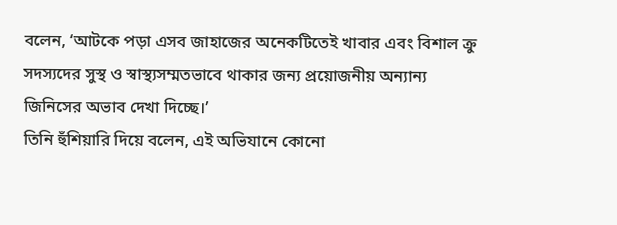বলেন, ‘আটকে পড়া এসব জাহাজের অনেকটিতেই খাবার এবং বিশাল ক্রু সদস্যদের সুস্থ ও স্বাস্থ্যসম্মতভাবে থাকার জন্য প্রয়োজনীয় অন্যান্য জিনিসের অভাব দেখা দিচ্ছে।’
তিনি হুঁশিয়ারি দিয়ে বলেন, এই অভিযানে কোনো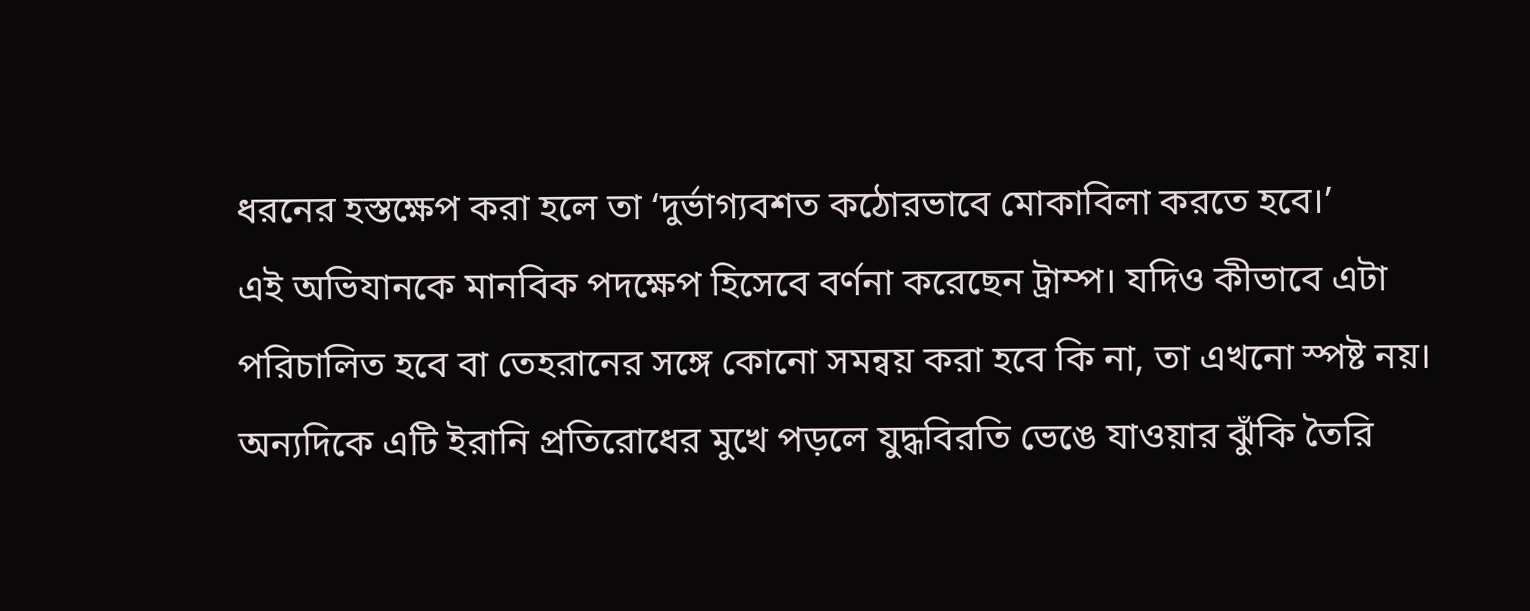ধরনের হস্তক্ষেপ করা হলে তা ‘দুর্ভাগ্যবশত কঠোরভাবে মোকাবিলা করতে হবে।’
এই অভিযানকে মানবিক পদক্ষেপ হিসেবে বর্ণনা করেছেন ট্রাম্প। যদিও কীভাবে এটা পরিচালিত হবে বা তেহরানের সঙ্গে কোনো সমন্বয় করা হবে কি না, তা এখনো স্পষ্ট নয়। অন্যদিকে এটি ইরানি প্রতিরোধের মুখে পড়লে যুদ্ধবিরতি ভেঙে যাওয়ার ঝুঁকি তৈরি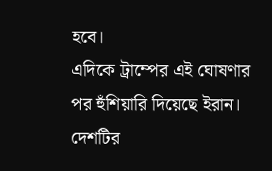হবে।
এদিকে ট্রাম্পের এই ঘোষণার পর হুঁশিয়ারি দিয়েছে ইরান। দেশটির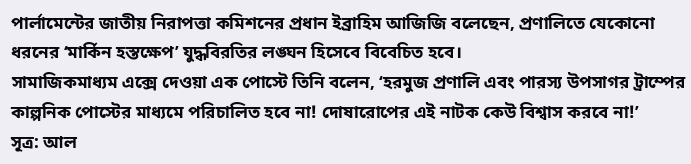পার্লামেন্টের জাতীয় নিরাপত্তা কমিশনের প্রধান ইব্রাহিম আজিজি বলেছেন, প্রণালিতে যেকোনো ধরনের ‘মার্কিন হস্তক্ষেপ’ যুদ্ধবিরতির লঙ্ঘন হিসেবে বিবেচিত হবে।
সামাজিকমাধ্যম এক্সে দেওয়া এক পোস্টে তিনি বলেন, ‘হরমুজ প্রণালি এবং পারস্য উপসাগর ট্রাম্পের কাল্পনিক পোস্টের মাধ্যমে পরিচালিত হবে না! দোষারোপের এই নাটক কেউ বিশ্বাস করবে না!’
সূত্র: আল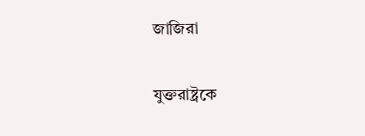জাজিরা

যুক্তরাষ্ট্রকে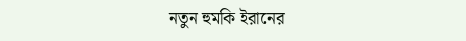নতুন হুমকি ইরানের